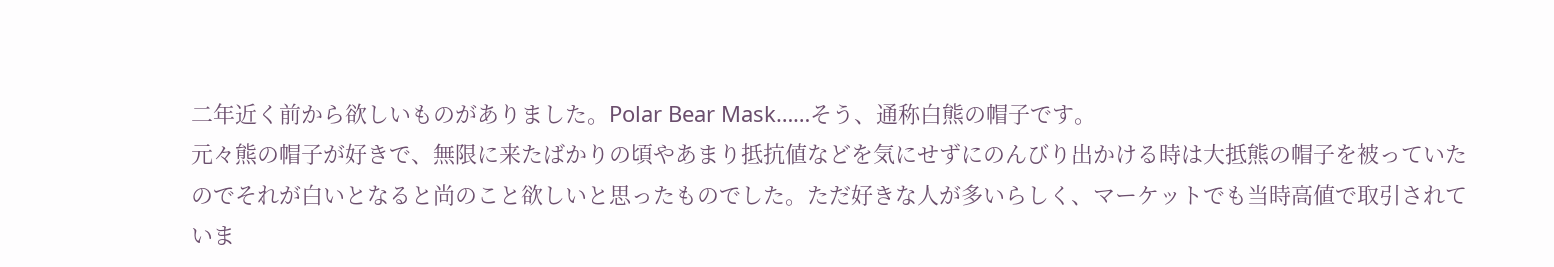二年近く前から欲しいものがありました。Polar Bear Mask……そう、通称白熊の帽子です。
元々熊の帽子が好きで、無限に来たばかりの頃やあまり抵抗値などを気にせずにのんびり出かける時は大抵熊の帽子を被っていたのでそれが白いとなると尚のこと欲しいと思ったものでした。ただ好きな人が多いらしく、マーケットでも当時高値で取引されていま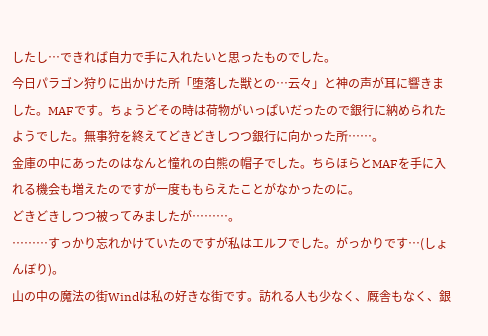したし…できれば自力で手に入れたいと思ったものでした。
今日パラゴン狩りに出かけた所「堕落した獣との…云々」と神の声が耳に響きました。MAFです。ちょうどその時は荷物がいっぱいだったので銀行に納められたようでした。無事狩を終えてどきどきしつつ銀行に向かった所……。
金庫の中にあったのはなんと憧れの白熊の帽子でした。ちらほらとMAFを手に入れる機会も増えたのですが一度ももらえたことがなかったのに。
どきどきしつつ被ってみましたが………。
………すっかり忘れかけていたのですが私はエルフでした。がっかりです…(しょんぼり)。
山の中の魔法の街Windは私の好きな街です。訪れる人も少なく、厩舎もなく、銀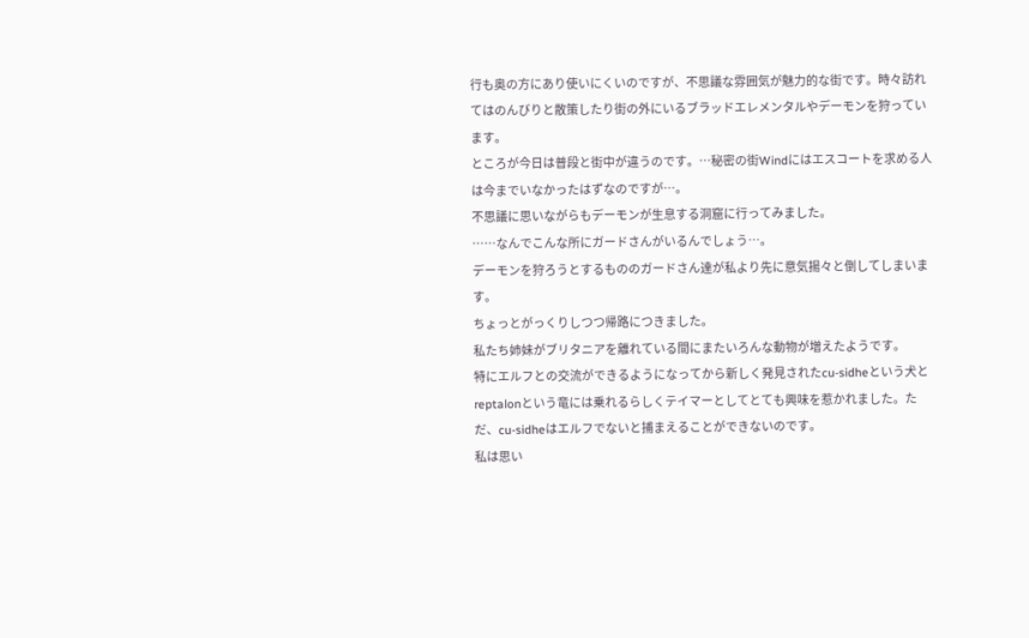行も奥の方にあり使いにくいのですが、不思議な雰囲気が魅力的な街です。時々訪れてはのんびりと散策したり街の外にいるブラッドエレメンタルやデーモンを狩っています。
ところが今日は普段と街中が違うのです。…秘密の街Windにはエスコートを求める人は今までいなかったはずなのですが…。
不思議に思いながらもデーモンが生息する洞窟に行ってみました。
……なんでこんな所にガードさんがいるんでしょう…。
デーモンを狩ろうとするもののガードさん達が私より先に意気揚々と倒してしまいます。
ちょっとがっくりしつつ帰路につきました。
私たち姉妹がブリタニアを離れている間にまたいろんな動物が増えたようです。
特にエルフとの交流ができるようになってから新しく発見されたcu-sidheという犬とreptalonという竜には乗れるらしくテイマーとしてとても興味を惹かれました。ただ、cu-sidheはエルフでないと捕まえることができないのです。
私は思い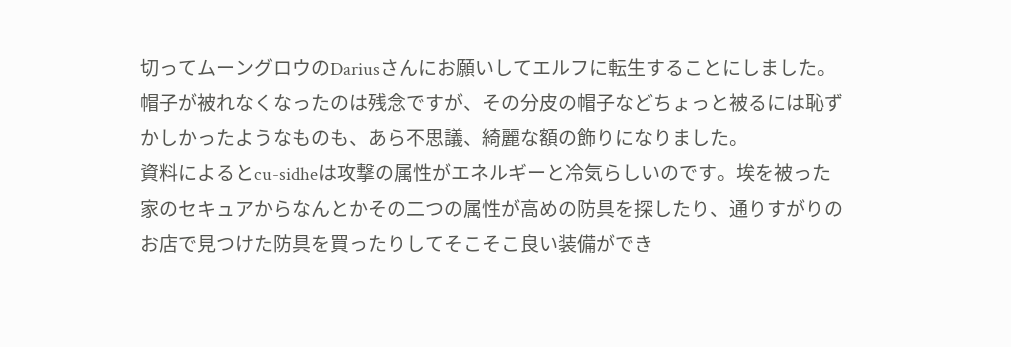切ってムーングロウのDariusさんにお願いしてエルフに転生することにしました。帽子が被れなくなったのは残念ですが、その分皮の帽子などちょっと被るには恥ずかしかったようなものも、あら不思議、綺麗な額の飾りになりました。
資料によるとcu-sidheは攻撃の属性がエネルギーと冷気らしいのです。埃を被った家のセキュアからなんとかその二つの属性が高めの防具を探したり、通りすがりのお店で見つけた防具を買ったりしてそこそこ良い装備ができ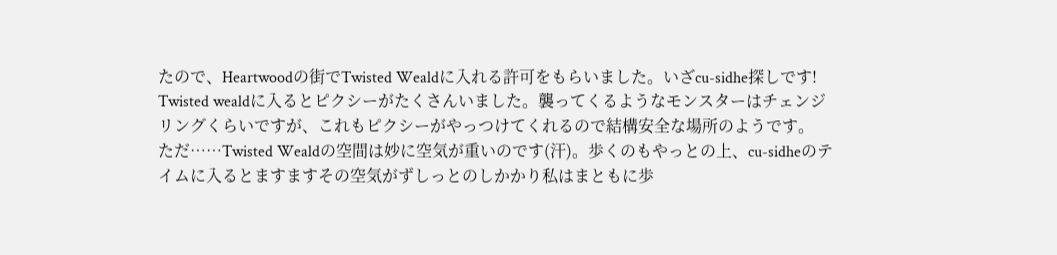たので、Heartwoodの街でTwisted Wealdに入れる許可をもらいました。いざcu-sidhe探しです!
Twisted wealdに入るとピクシーがたくさんいました。襲ってくるようなモンスターはチェンジリングくらいですが、これもピクシーがやっつけてくれるので結構安全な場所のようです。
ただ……Twisted Wealdの空間は妙に空気が重いのです(汗)。歩くのもやっとの上、cu-sidheのテイムに入るとますますその空気がずしっとのしかかり私はまともに歩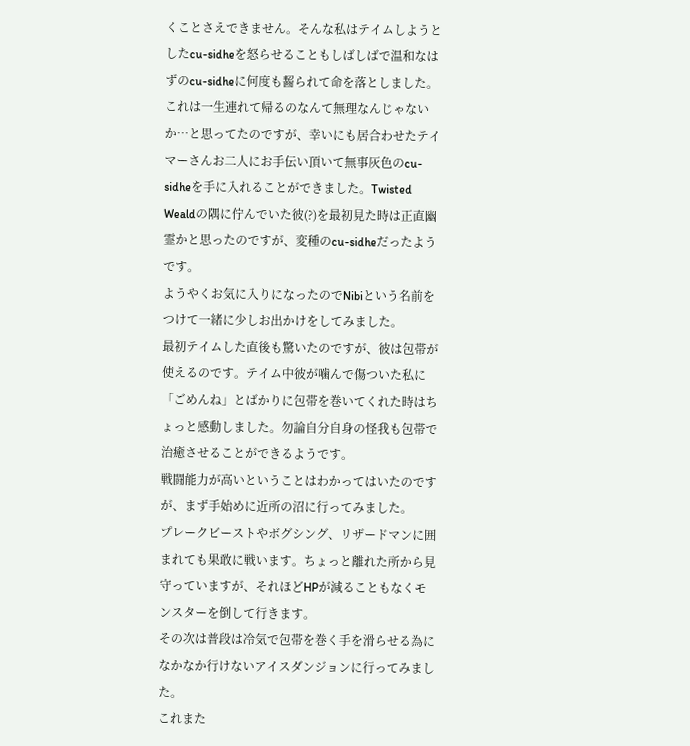くことさえできません。そんな私はテイムしようとしたcu-sidheを怒らせることもしばしばで温和なはずのcu-sidheに何度も齧られて命を落としました。
これは一生連れて帰るのなんて無理なんじゃないか…と思ってたのですが、幸いにも居合わせたテイマーさんお二人にお手伝い頂いて無事灰色のcu-sidheを手に入れることができました。Twisted Wealdの隅に佇んでいた彼(?)を最初見た時は正直幽霊かと思ったのですが、変種のcu-sidheだったようです。
ようやくお気に入りになったのでNibiという名前をつけて一緒に少しお出かけをしてみました。
最初テイムした直後も驚いたのですが、彼は包帯が使えるのです。テイム中彼が噛んで傷ついた私に「ごめんね」とばかりに包帯を巻いてくれた時はちょっと感動しました。勿論自分自身の怪我も包帯で治癒させることができるようです。
戦闘能力が高いということはわかってはいたのですが、まず手始めに近所の沼に行ってみました。
プレークビーストやボグシング、リザードマンに囲まれても果敢に戦います。ちょっと離れた所から見守っていますが、それほどHPが減ることもなくモンスターを倒して行きます。
その次は普段は冷気で包帯を巻く手を滑らせる為になかなか行けないアイスダンジョンに行ってみました。
これまた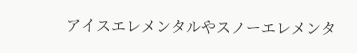アイスエレメンタルやスノーエレメンタ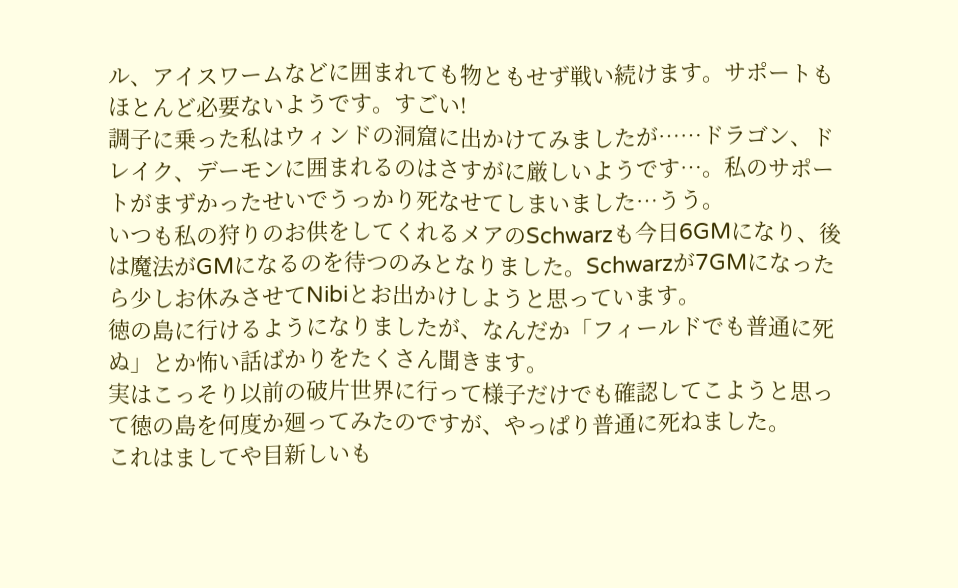ル、アイスワームなどに囲まれても物ともせず戦い続けます。サポートもほとんど必要ないようです。すごい!
調子に乗った私はウィンドの洞窟に出かけてみましたが……ドラゴン、ドレイク、デーモンに囲まれるのはさすがに厳しいようです…。私のサポートがまずかったせいでうっかり死なせてしまいました…うう。
いつも私の狩りのお供をしてくれるメアのSchwarzも今日6GMになり、後は魔法がGMになるのを待つのみとなりました。Schwarzが7GMになったら少しお休みさせてNibiとお出かけしようと思っています。
徳の島に行けるようになりましたが、なんだか「フィールドでも普通に死ぬ」とか怖い話ばかりをたくさん聞きます。
実はこっそり以前の破片世界に行って様子だけでも確認してこようと思って徳の島を何度か廻ってみたのですが、やっぱり普通に死ねました。
これはましてや目新しいも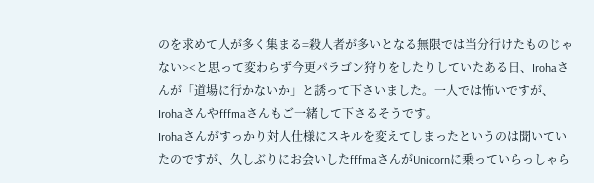のを求めて人が多く集まる=殺人者が多いとなる無限では当分行けたものじゃない><と思って変わらず今更パラゴン狩りをしたりしていたある日、Irohaさんが「道場に行かないか」と誘って下さいました。一人では怖いですが、Irohaさんやfffmaさんもご一緒して下さるそうです。
Irohaさんがすっかり対人仕様にスキルを変えてしまったというのは聞いていたのですが、久しぶりにお会いしたfffmaさんがUnicornに乗っていらっしゃら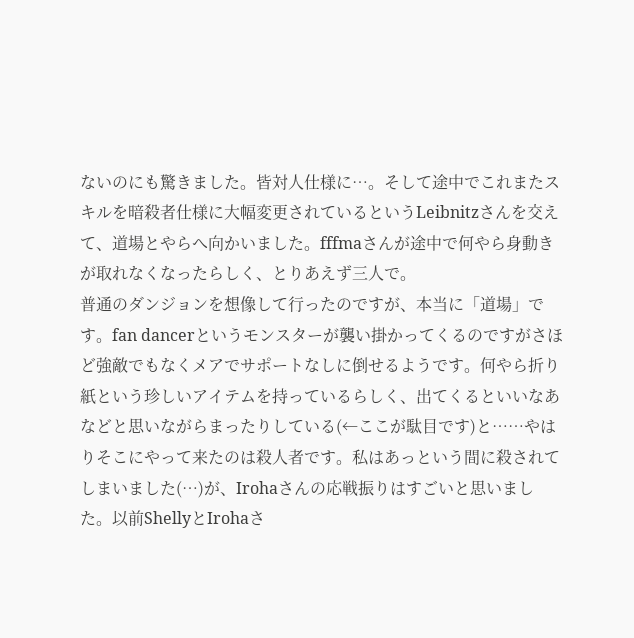ないのにも驚きました。皆対人仕様に…。そして途中でこれまたスキルを暗殺者仕様に大幅変更されているというLeibnitzさんを交えて、道場とやらへ向かいました。fffmaさんが途中で何やら身動きが取れなくなったらしく、とりあえず三人で。
普通のダンジョンを想像して行ったのですが、本当に「道場」です。fan dancerというモンスターが襲い掛かってくるのですがさほど強敵でもなくメアでサポートなしに倒せるようです。何やら折り紙という珍しいアイテムを持っているらしく、出てくるといいなあなどと思いながらまったりしている(←ここが駄目です)と……やはりそこにやって来たのは殺人者です。私はあっという間に殺されてしまいました(…)が、Irohaさんの応戦振りはすごいと思いました。以前ShellyとIrohaさ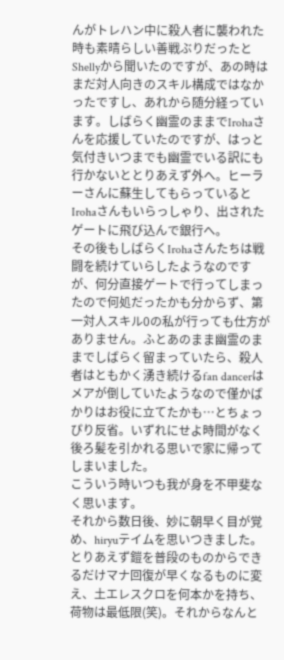んがトレハン中に殺人者に襲われた時も素晴らしい善戦ぶりだったとShellyから聞いたのですが、あの時はまだ対人向きのスキル構成ではなかったですし、あれから随分経っています。しばらく幽霊のままでIrohaさんを応援していたのですが、はっと気付きいつまでも幽霊でいる訳にも行かないととりあえず外へ。ヒーラーさんに蘇生してもらっているとIrohaさんもいらっしゃり、出されたゲートに飛び込んで銀行へ。
その後もしばらくIrohaさんたちは戦闘を続けていらしたようなのですが、何分直接ゲートで行ってしまったので何処だったかも分からず、第一対人スキル0の私が行っても仕方がありません。ふとあのまま幽霊のままでしばらく留まっていたら、殺人者はともかく湧き続けるfan dancerはメアが倒していたようなので僅かばかりはお役に立てたかも…とちょっぴり反省。いずれにせよ時間がなく後ろ髪を引かれる思いで家に帰ってしまいました。
こういう時いつも我が身を不甲斐なく思います。
それから数日後、妙に朝早く目が覚め、hiryuテイムを思いつきました。
とりあえず鎧を普段のものからできるだけマナ回復が早くなるものに変え、土エレスクロを何本かを持ち、荷物は最低限(笑)。それからなんと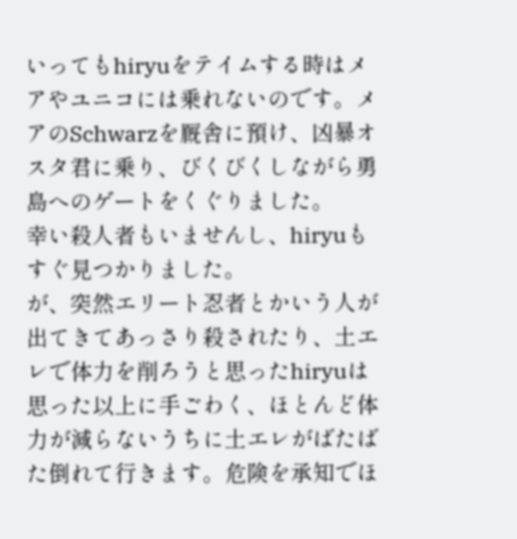いってもhiryuをテイムする時はメアやユニコには乗れないのです。メアのSchwarzを厩舎に預け、凶暴オスタ君に乗り、びくびくしながら勇島へのゲートをくぐりました。
幸い殺人者もいませんし、hiryuもすぐ見つかりました。
が、突然エリート忍者とかいう人が出てきてあっさり殺されたり、土エレで体力を削ろうと思ったhiryuは思った以上に手ごわく、ほとんど体力が減らないうちに土エレがばたばた倒れて行きます。危険を承知でほ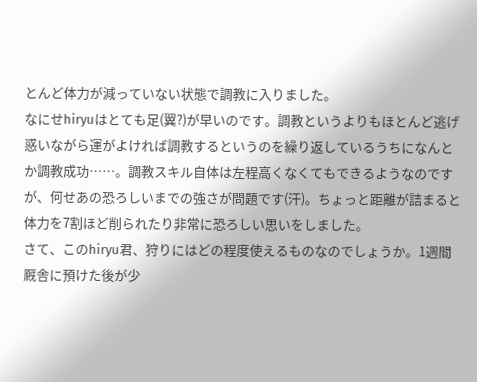とんど体力が減っていない状態で調教に入りました。
なにせhiryuはとても足(翼?)が早いのです。調教というよりもほとんど逃げ惑いながら運がよければ調教するというのを繰り返しているうちになんとか調教成功……。調教スキル自体は左程高くなくてもできるようなのですが、何せあの恐ろしいまでの強さが問題です(汗)。ちょっと距離が詰まると体力を7割ほど削られたり非常に恐ろしい思いをしました。
さて、このhiryu君、狩りにはどの程度使えるものなのでしょうか。1週間厩舎に預けた後が少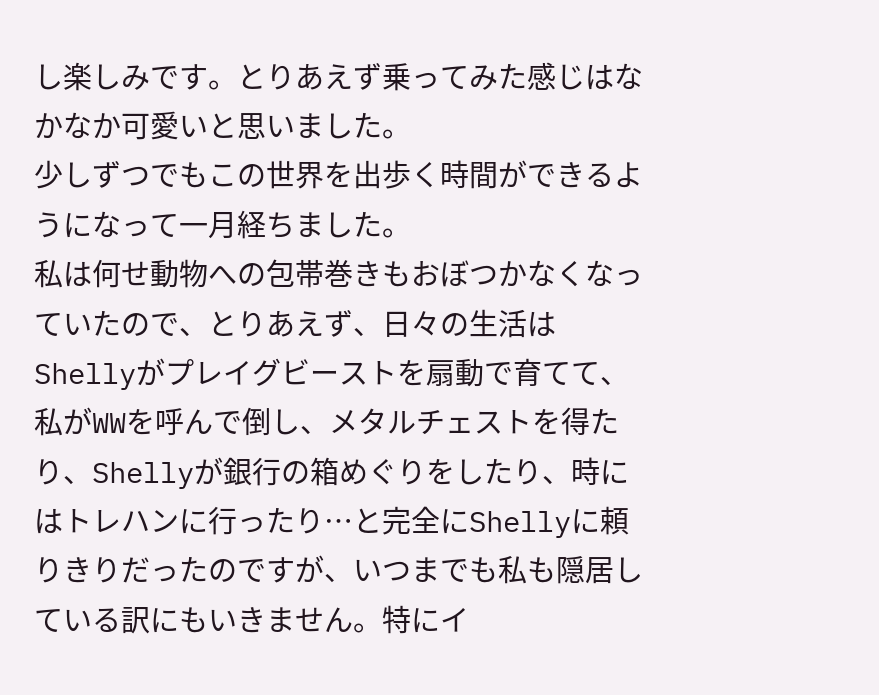し楽しみです。とりあえず乗ってみた感じはなかなか可愛いと思いました。
少しずつでもこの世界を出歩く時間ができるようになって一月経ちました。
私は何せ動物への包帯巻きもおぼつかなくなっていたので、とりあえず、日々の生活はShellyがプレイグビーストを扇動で育てて、私がWWを呼んで倒し、メタルチェストを得たり、Shellyが銀行の箱めぐりをしたり、時にはトレハンに行ったり…と完全にShellyに頼りきりだったのですが、いつまでも私も隠居している訳にもいきません。特にイ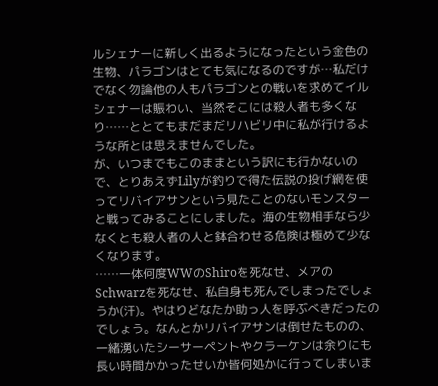ルシェナーに新しく出るようになったという金色の生物、パラゴンはとても気になるのですが…私だけでなく勿論他の人もパラゴンとの戦いを求めてイルシェナーは賑わい、当然そこには殺人者も多くなり……ととてもまだまだリハビリ中に私が行けるような所とは思えませんでした。
が、いつまでもこのままという訳にも行かないので、とりあえずLilyが釣りで得た伝説の投げ網を使ってリバイアサンという見たことのないモンスターと戦ってみることにしました。海の生物相手なら少なくとも殺人者の人と鉢合わせる危険は極めて少なくなります。
……一体何度WWのShiroを死なせ、メアのSchwarzを死なせ、私自身も死んでしまったでしょうか(汗)。やはりどなたか助っ人を呼ぶべきだったのでしょう。なんとかリバイアサンは倒せたものの、一緒湧いたシーサーペントやクラーケンは余りにも長い時間かかったせいか皆何処かに行ってしまいま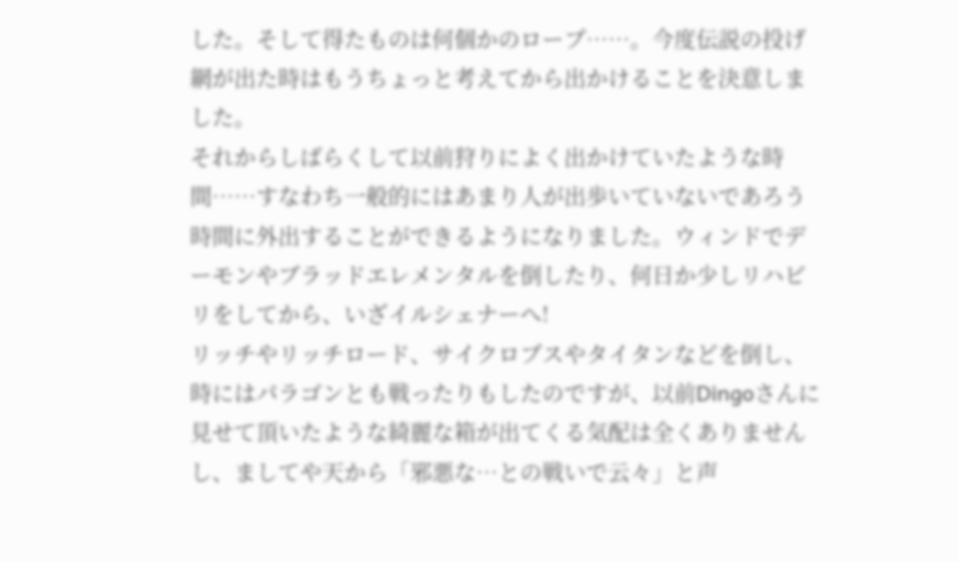した。そして得たものは何個かのロープ……。今度伝説の投げ網が出た時はもうちょっと考えてから出かけることを決意しました。
それからしばらくして以前狩りによく出かけていたような時間……すなわち一般的にはあまり人が出歩いていないであろう時間に外出することができるようになりました。ウィンドでデーモンやブラッドエレメンタルを倒したり、何日か少しリハビリをしてから、いざイルシェナーへ!
リッチやリッチロード、サイクロプスやタイタンなどを倒し、時にはパラゴンとも戦ったりもしたのですが、以前Dingoさんに見せて頂いたような綺麗な箱が出てくる気配は全くありませんし、ましてや天から「邪悪な…との戦いで云々」と声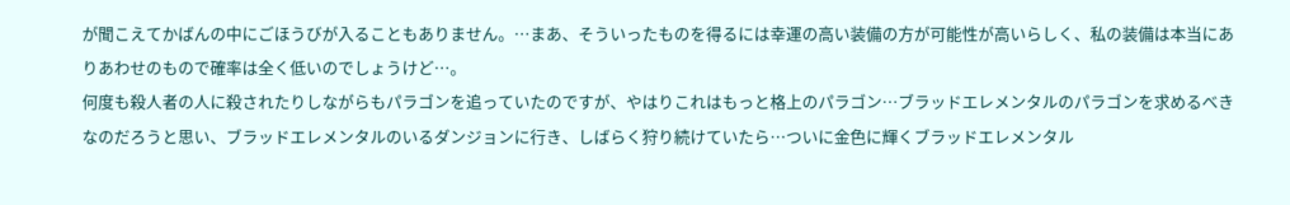が聞こえてかばんの中にごほうびが入ることもありません。…まあ、そういったものを得るには幸運の高い装備の方が可能性が高いらしく、私の装備は本当にありあわせのもので確率は全く低いのでしょうけど…。
何度も殺人者の人に殺されたりしながらもパラゴンを追っていたのですが、やはりこれはもっと格上のパラゴン…ブラッドエレメンタルのパラゴンを求めるべきなのだろうと思い、ブラッドエレメンタルのいるダンジョンに行き、しばらく狩り続けていたら…ついに金色に輝くブラッドエレメンタル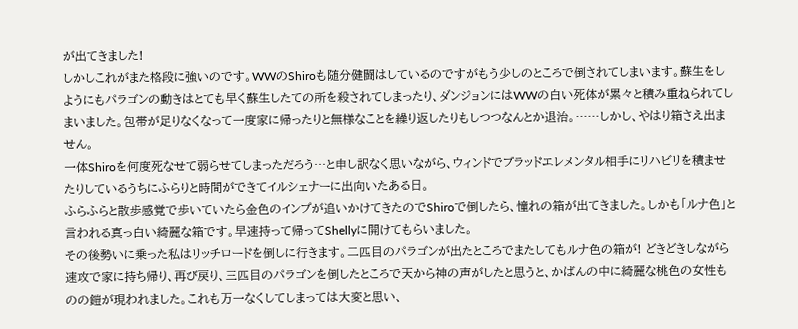が出てきました!
しかしこれがまた格段に強いのです。WWのShiroも随分健闘はしているのですがもう少しのところで倒されてしまいます。蘇生をしようにもパラゴンの動きはとても早く蘇生したての所を殺されてしまったり、ダンジョンにはWWの白い死体が累々と積み重ねられてしまいました。包帯が足りなくなって一度家に帰ったりと無様なことを繰り返したりもしつつなんとか退治。……しかし、やはり箱さえ出ません。
一体Shiroを何度死なせて弱らせてしまっただろう…と申し訳なく思いながら、ウィンドでブラッドエレメンタル相手にリハビリを積ませたりしているうちにふらりと時間ができてイルシェナーに出向いたある日。
ふらふらと散歩感覚で歩いていたら金色のインプが追いかけてきたのでShiroで倒したら、憧れの箱が出てきました。しかも「ルナ色」と言われる真っ白い綺麗な箱です。早速持って帰ってShellyに開けてもらいました。
その後勢いに乗った私はリッチロードを倒しに行きます。二匹目のパラゴンが出たところでまたしてもルナ色の箱が! どきどきしながら速攻で家に持ち帰り、再び戻り、三匹目のパラゴンを倒したところで天から神の声がしたと思うと、かばんの中に綺麗な桃色の女性ものの鎧が現われました。これも万一なくしてしまっては大変と思い、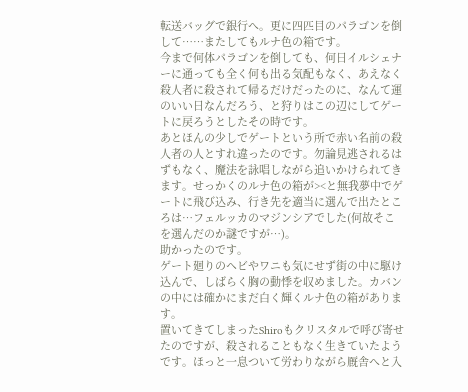転送バッグで銀行へ。更に四匹目のパラゴンを倒して……またしてもルナ色の箱です。
今まで何体パラゴンを倒しても、何日イルシェナーに通っても全く何も出る気配もなく、あえなく殺人者に殺されて帰るだけだったのに、なんて運のいい日なんだろう、と狩りはこの辺にしてゲートに戻ろうとしたその時です。
あとほんの少しでゲートという所で赤い名前の殺人者の人とすれ違ったのです。勿論見逃されるはずもなく、魔法を詠唱しながら追いかけられてきます。せっかくのルナ色の箱が><と無我夢中でゲートに飛び込み、行き先を適当に選んで出たところは…フェルッカのマジンシアでした(何故そこを選んだのか謎ですが…)。
助かったのです。
ゲート廻りのヘビやワニも気にせず街の中に駆け込んで、しばらく胸の動悸を収めました。カバンの中には確かにまだ白く輝くルナ色の箱があります。
置いてきてしまったShiroもクリスタルで呼び寄せたのですが、殺されることもなく生きていたようです。ほっと一息ついて労わりながら厩舎へと入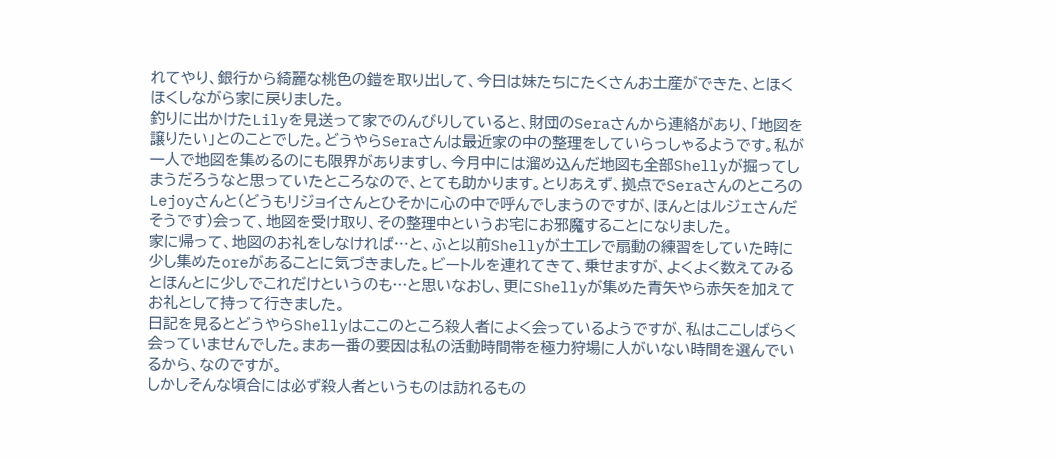れてやり、銀行から綺麗な桃色の鎧を取り出して、今日は妹たちにたくさんお土産ができた、とほくほくしながら家に戻りました。
釣りに出かけたLilyを見送って家でのんびりしていると、財団のSeraさんから連絡があり、「地図を譲りたい」とのことでした。どうやらSeraさんは最近家の中の整理をしていらっしゃるようです。私が一人で地図を集めるのにも限界がありますし、今月中には溜め込んだ地図も全部Shellyが掘ってしまうだろうなと思っていたところなので、とても助かります。とりあえず、拠点でSeraさんのところのLejoyさんと(どうもリジョイさんとひそかに心の中で呼んでしまうのですが、ほんとはルジェさんだそうです)会って、地図を受け取り、その整理中というお宅にお邪魔することになりました。
家に帰って、地図のお礼をしなければ…と、ふと以前Shellyが土エレで扇動の練習をしていた時に少し集めたoreがあることに気づきました。ビートルを連れてきて、乗せますが、よくよく数えてみるとほんとに少しでこれだけというのも…と思いなおし、更にShellyが集めた青矢やら赤矢を加えてお礼として持って行きました。
日記を見るとどうやらShellyはここのところ殺人者によく会っているようですが、私はここしばらく会っていませんでした。まあ一番の要因は私の活動時間帯を極力狩場に人がいない時間を選んでいるから、なのですが。
しかしそんな頃合には必ず殺人者というものは訪れるもの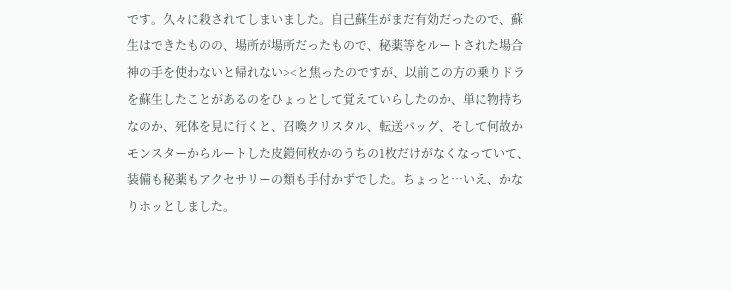です。久々に殺されてしまいました。自己蘇生がまだ有効だったので、蘇生はできたものの、場所が場所だったもので、秘薬等をルートされた場合神の手を使わないと帰れない><と焦ったのですが、以前この方の乗りドラを蘇生したことがあるのをひょっとして覚えていらしたのか、単に物持ちなのか、死体を見に行くと、召喚クリスタル、転送バッグ、そして何故かモンスターからルートした皮鎧何枚かのうちの1枚だけがなくなっていて、装備も秘薬もアクセサリーの類も手付かずでした。ちょっと…いえ、かなりホッとしました。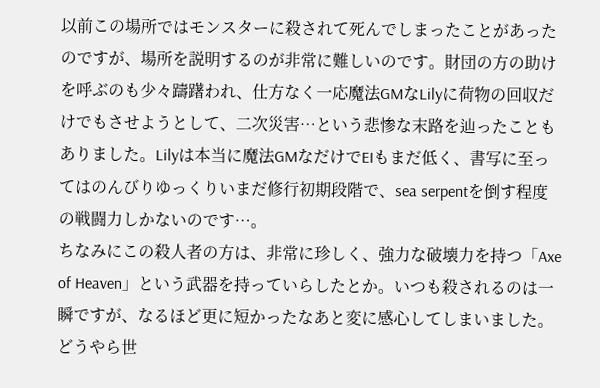以前この場所ではモンスターに殺されて死んでしまったことがあったのですが、場所を説明するのが非常に難しいのです。財団の方の助けを呼ぶのも少々躊躇われ、仕方なく一応魔法GMなLilyに荷物の回収だけでもさせようとして、二次災害…という悲惨な末路を辿ったこともありました。Lilyは本当に魔法GMなだけでEIもまだ低く、書写に至ってはのんびりゆっくりいまだ修行初期段階で、sea serpentを倒す程度の戦闘力しかないのです…。
ちなみにこの殺人者の方は、非常に珍しく、強力な破壊力を持つ「Axe of Heaven」という武器を持っていらしたとか。いつも殺されるのは一瞬ですが、なるほど更に短かったなあと変に感心してしまいました。
どうやら世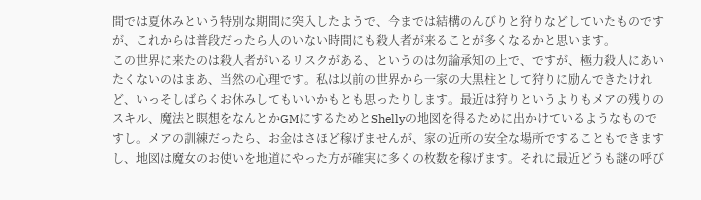間では夏休みという特別な期間に突入したようで、今までは結構のんびりと狩りなどしていたものですが、これからは普段だったら人のいない時間にも殺人者が来ることが多くなるかと思います。
この世界に来たのは殺人者がいるリスクがある、というのは勿論承知の上で、ですが、極力殺人にあいたくないのはまあ、当然の心理です。私は以前の世界から一家の大黒柱として狩りに励んできたけれど、いっそしばらくお休みしてもいいかもとも思ったりします。最近は狩りというよりもメアの残りのスキル、魔法と瞑想をなんとかGMにするためとShellyの地図を得るために出かけているようなものですし。メアの訓練だったら、お金はさほど稼げませんが、家の近所の安全な場所ですることもできますし、地図は魔女のお使いを地道にやった方が確実に多くの枚数を稼げます。それに最近どうも謎の呼び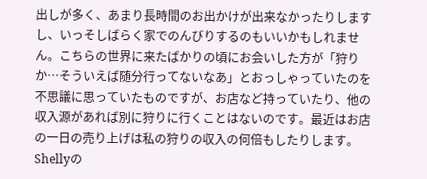出しが多く、あまり長時間のお出かけが出来なかったりしますし、いっそしばらく家でのんびりするのもいいかもしれません。こちらの世界に来たばかりの頃にお会いした方が「狩りか…そういえば随分行ってないなあ」とおっしゃっていたのを不思議に思っていたものですが、お店など持っていたり、他の収入源があれば別に狩りに行くことはないのです。最近はお店の一日の売り上げは私の狩りの収入の何倍もしたりします。
Shellyの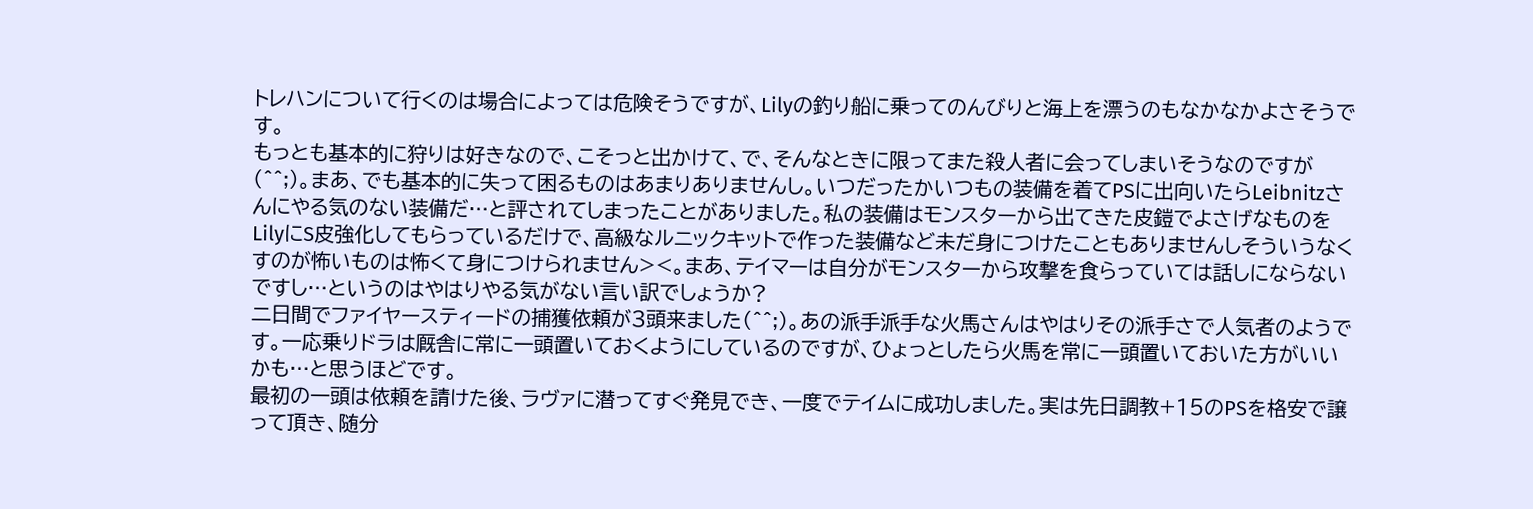トレハンについて行くのは場合によっては危険そうですが、Lilyの釣り船に乗ってのんびりと海上を漂うのもなかなかよさそうです。
もっとも基本的に狩りは好きなので、こそっと出かけて、で、そんなときに限ってまた殺人者に会ってしまいそうなのですが(^^;)。まあ、でも基本的に失って困るものはあまりありませんし。いつだったかいつもの装備を着てPSに出向いたらLeibnitzさんにやる気のない装備だ…と評されてしまったことがありました。私の装備はモンスターから出てきた皮鎧でよさげなものをLilyにS皮強化してもらっているだけで、高級なルニックキットで作った装備など未だ身につけたこともありませんしそういうなくすのが怖いものは怖くて身につけられません><。まあ、テイマーは自分がモンスターから攻撃を食らっていては話しにならないですし…というのはやはりやる気がない言い訳でしょうか?
二日間でファイヤースティードの捕獲依頼が3頭来ました(^^;)。あの派手派手な火馬さんはやはりその派手さで人気者のようです。一応乗りドラは厩舎に常に一頭置いておくようにしているのですが、ひょっとしたら火馬を常に一頭置いておいた方がいいかも…と思うほどです。
最初の一頭は依頼を請けた後、ラヴァに潜ってすぐ発見でき、一度でテイムに成功しました。実は先日調教+15のPSを格安で譲って頂き、随分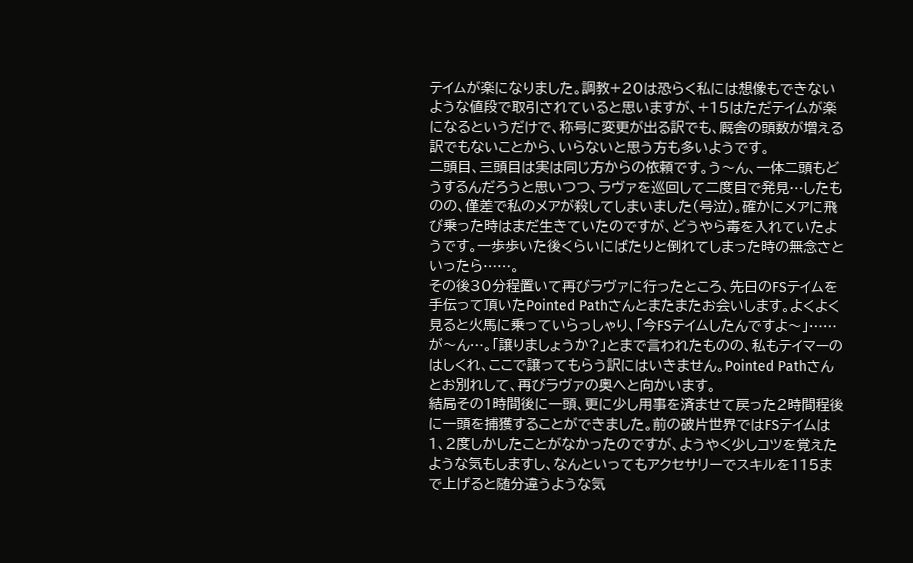テイムが楽になりました。調教+20は恐らく私には想像もできないような値段で取引されていると思いますが、+15はただテイムが楽になるというだけで、称号に変更が出る訳でも、厩舎の頭数が増える訳でもないことから、いらないと思う方も多いようです。
二頭目、三頭目は実は同じ方からの依頼です。う〜ん、一体二頭もどうするんだろうと思いつつ、ラヴァを巡回して二度目で発見…したものの、僅差で私のメアが殺してしまいました(号泣)。確かにメアに飛び乗った時はまだ生きていたのですが、どうやら毒を入れていたようです。一歩歩いた後くらいにばたりと倒れてしまった時の無念さといったら……。
その後30分程置いて再びラヴァに行ったところ、先日のFSテイムを手伝って頂いたPointed Pathさんとまたまたお会いします。よくよく見ると火馬に乗っていらっしゃり、「今FSテイムしたんですよ〜」……が〜ん…。「譲りましょうか?」とまで言われたものの、私もテイマーのはしくれ、ここで譲ってもらう訳にはいきません。Pointed Pathさんとお別れして、再びラヴァの奥へと向かいます。
結局その1時間後に一頭、更に少し用事を済ませて戻った2時間程後に一頭を捕獲することができました。前の破片世界ではFSテイムは1、2度しかしたことがなかったのですが、ようやく少しコツを覚えたような気もしますし、なんといってもアクセサリーでスキルを115まで上げると随分違うような気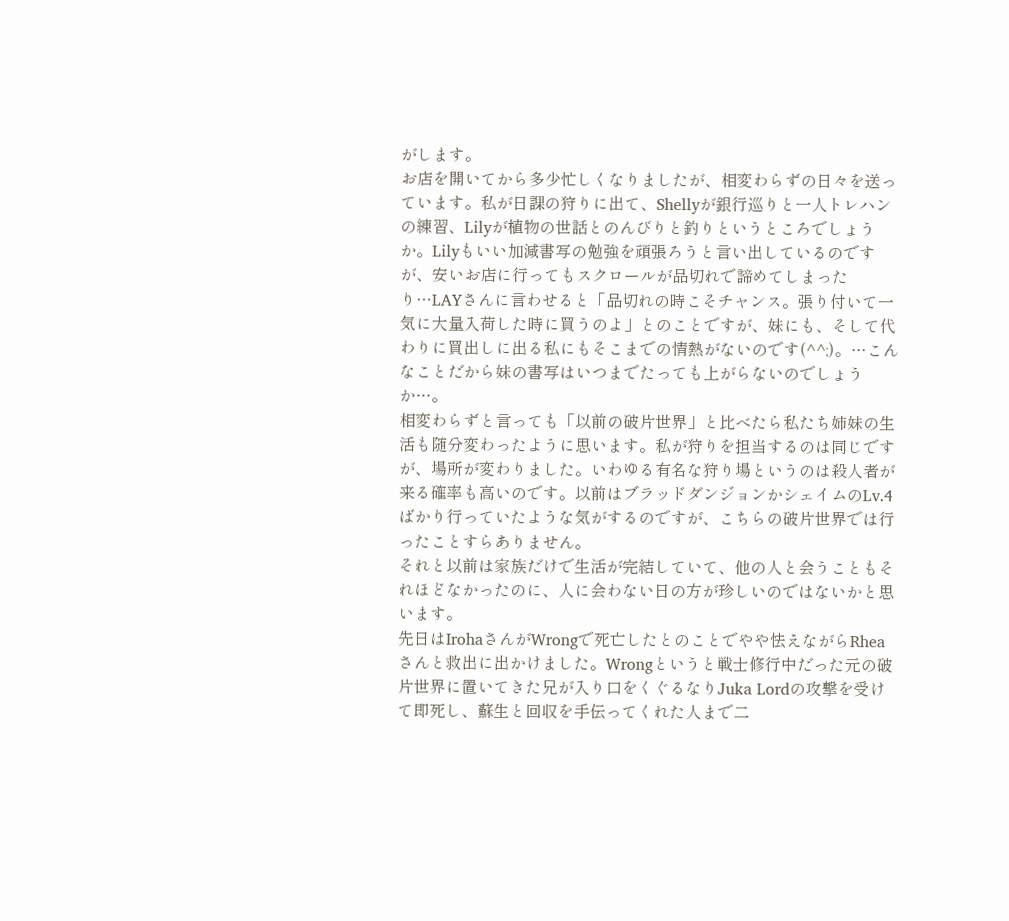がします。
お店を開いてから多少忙しくなりましたが、相変わらずの日々を送っています。私が日課の狩りに出て、Shellyが銀行巡りと一人トレハンの練習、Lilyが植物の世話とのんびりと釣りというところでしょうか。Lilyもいい加減書写の勉強を頑張ろうと言い出しているのですが、安いお店に行ってもスクロールが品切れで諦めてしまったり…LAYさんに言わせると「品切れの時こそチャンス。張り付いて一気に大量入荷した時に買うのよ」とのことですが、妹にも、そして代わりに買出しに出る私にもそこまでの情熱がないのです(^^;)。…こんなことだから妹の書写はいつまでたっても上がらないのでしょうか…。
相変わらずと言っても「以前の破片世界」と比べたら私たち姉妹の生活も随分変わったように思います。私が狩りを担当するのは同じですが、場所が変わりました。いわゆる有名な狩り場というのは殺人者が来る確率も高いのです。以前はブラッドダンジョンかシェイムのLv.4ばかり行っていたような気がするのですが、こちらの破片世界では行ったことすらありません。
それと以前は家族だけで生活が完結していて、他の人と会うこともそれほどなかったのに、人に会わない日の方が珍しいのではないかと思います。
先日はIrohaさんがWrongで死亡したとのことでやや怯えながらRheaさんと救出に出かけました。Wrongというと戦士修行中だった元の破片世界に置いてきた兄が入り口をくぐるなりJuka Lordの攻撃を受けて即死し、蘇生と回収を手伝ってくれた人まで二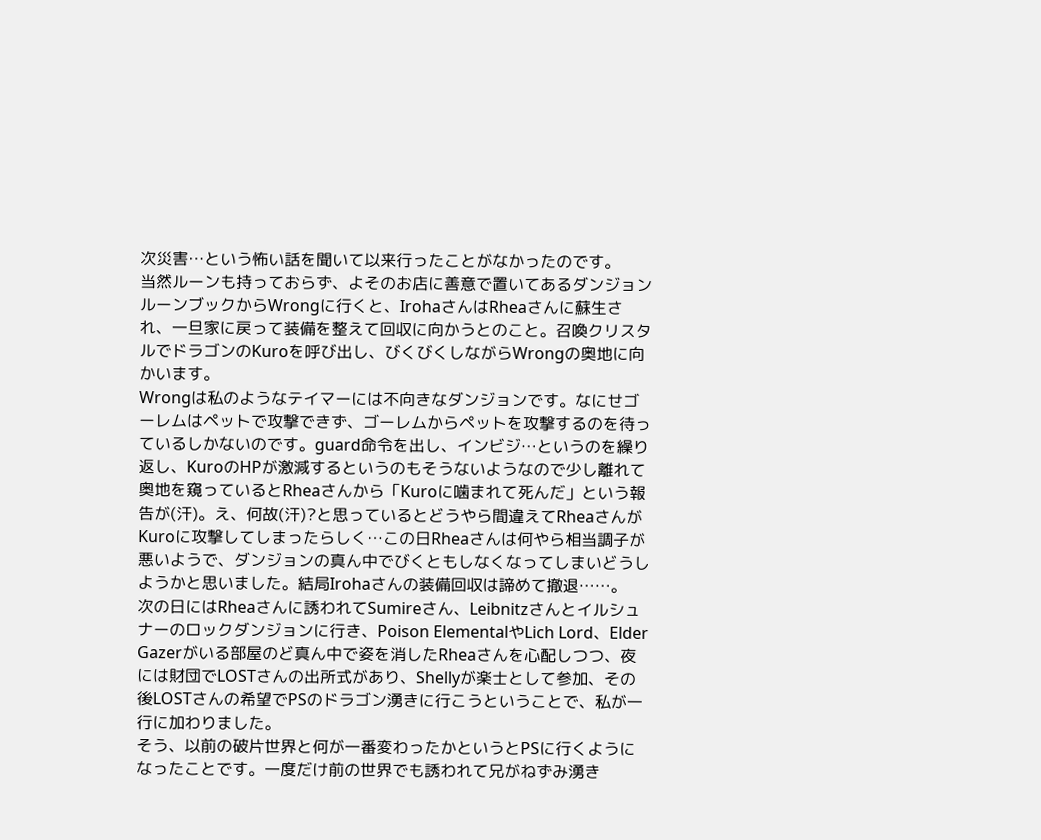次災害…という怖い話を聞いて以来行ったことがなかったのです。
当然ルーンも持っておらず、よそのお店に善意で置いてあるダンジョンルーンブックからWrongに行くと、IrohaさんはRheaさんに蘇生され、一旦家に戻って装備を整えて回収に向かうとのこと。召喚クリスタルでドラゴンのKuroを呼び出し、びくびくしながらWrongの奥地に向かいます。
Wrongは私のようなテイマーには不向きなダンジョンです。なにせゴーレムはペットで攻撃できず、ゴーレムからペットを攻撃するのを待っているしかないのです。guard命令を出し、インビジ…というのを繰り返し、KuroのHPが激減するというのもそうないようなので少し離れて奥地を窺っているとRheaさんから「Kuroに噛まれて死んだ」という報告が(汗)。え、何故(汗)?と思っているとどうやら間違えてRheaさんがKuroに攻撃してしまったらしく…この日Rheaさんは何やら相当調子が悪いようで、ダンジョンの真ん中でびくともしなくなってしまいどうしようかと思いました。結局Irohaさんの装備回収は諦めて撤退……。
次の日にはRheaさんに誘われてSumireさん、Leibnitzさんとイルシュナーのロックダンジョンに行き、Poison ElementalやLich Lord、Elder Gazerがいる部屋のど真ん中で姿を消したRheaさんを心配しつつ、夜には財団でLOSTさんの出所式があり、Shellyが楽士として参加、その後LOSTさんの希望でPSのドラゴン湧きに行こうということで、私が一行に加わりました。
そう、以前の破片世界と何が一番変わったかというとPSに行くようになったことです。一度だけ前の世界でも誘われて兄がねずみ湧き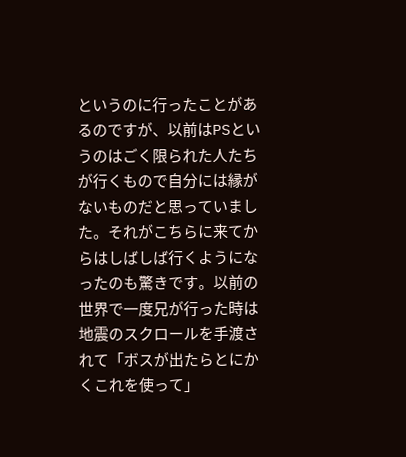というのに行ったことがあるのですが、以前はPSというのはごく限られた人たちが行くもので自分には縁がないものだと思っていました。それがこちらに来てからはしばしば行くようになったのも驚きです。以前の世界で一度兄が行った時は地震のスクロールを手渡されて「ボスが出たらとにかくこれを使って」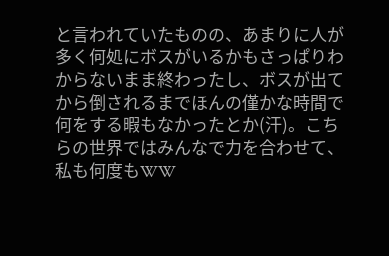と言われていたものの、あまりに人が多く何処にボスがいるかもさっぱりわからないまま終わったし、ボスが出てから倒されるまでほんの僅かな時間で何をする暇もなかったとか(汗)。こちらの世界ではみんなで力を合わせて、私も何度もWW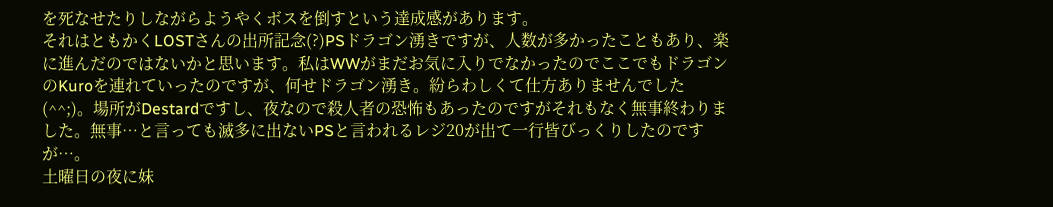を死なせたりしながらようやくボスを倒すという達成感があります。
それはともかくLOSTさんの出所記念(?)PSドラゴン湧きですが、人数が多かったこともあり、楽に進んだのではないかと思います。私はWWがまだお気に入りでなかったのでここでもドラゴンのKuroを連れていったのですが、何せドラゴン湧き。紛らわしくて仕方ありませんでした(^^;)。場所がDestardですし、夜なので殺人者の恐怖もあったのですがそれもなく無事終わりました。無事…と言っても滅多に出ないPSと言われるレジ20が出て一行皆びっくりしたのですが…。
土曜日の夜に妹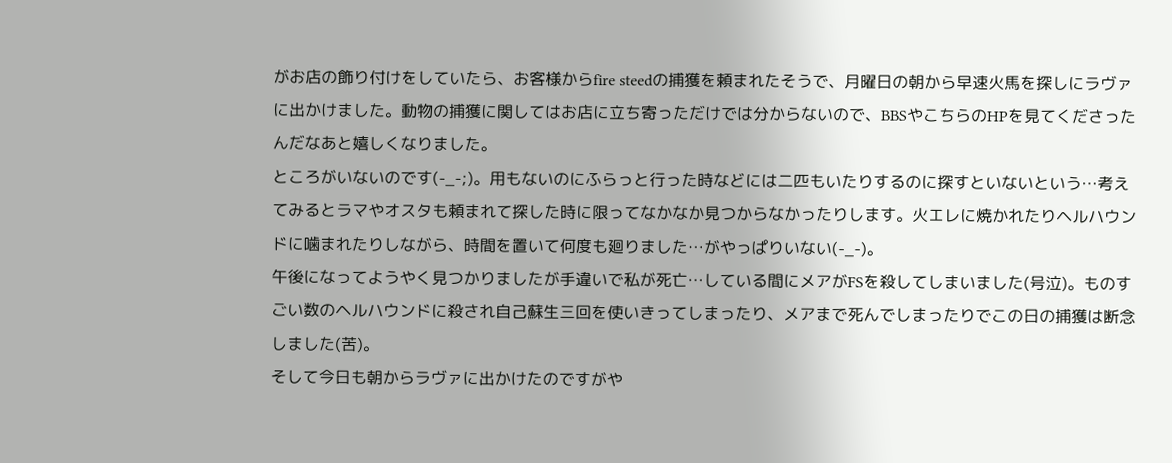がお店の飾り付けをしていたら、お客様からfire steedの捕獲を頼まれたそうで、月曜日の朝から早速火馬を探しにラヴァに出かけました。動物の捕獲に関してはお店に立ち寄っただけでは分からないので、BBSやこちらのHPを見てくださったんだなあと嬉しくなりました。
ところがいないのです(-_-;)。用もないのにふらっと行った時などには二匹もいたりするのに探すといないという…考えてみるとラマやオスタも頼まれて探した時に限ってなかなか見つからなかったりします。火エレに焼かれたりヘルハウンドに噛まれたりしながら、時間を置いて何度も廻りました…がやっぱりいない(-_-)。
午後になってようやく見つかりましたが手違いで私が死亡…している間にメアがFSを殺してしまいました(号泣)。ものすごい数のヘルハウンドに殺され自己蘇生三回を使いきってしまったり、メアまで死んでしまったりでこの日の捕獲は断念しました(苦)。
そして今日も朝からラヴァに出かけたのですがや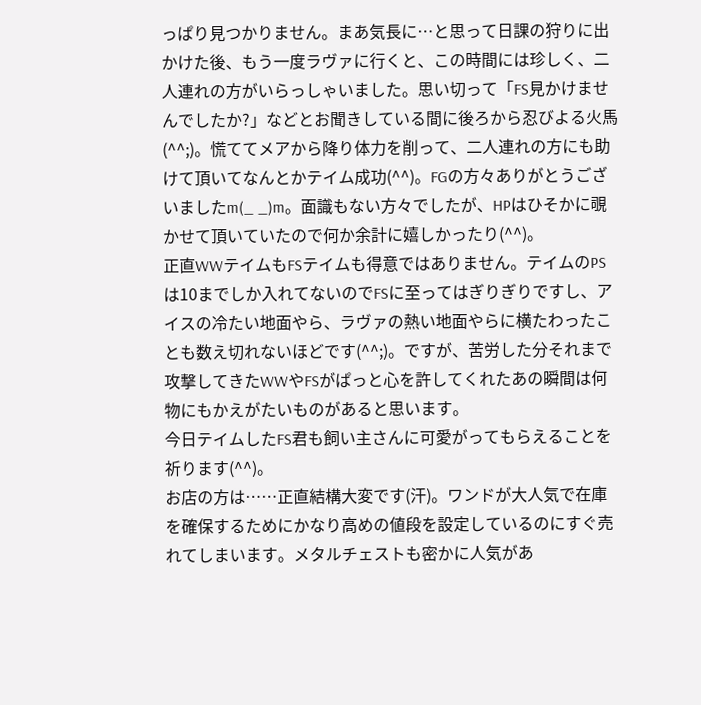っぱり見つかりません。まあ気長に…と思って日課の狩りに出かけた後、もう一度ラヴァに行くと、この時間には珍しく、二人連れの方がいらっしゃいました。思い切って「FS見かけませんでしたか?」などとお聞きしている間に後ろから忍びよる火馬(^^;)。慌ててメアから降り体力を削って、二人連れの方にも助けて頂いてなんとかテイム成功(^^)。FGの方々ありがとうございましたm(_ _)m。面識もない方々でしたが、HPはひそかに覗かせて頂いていたので何か余計に嬉しかったり(^^)。
正直WWテイムもFSテイムも得意ではありません。テイムのPSは10までしか入れてないのでFSに至ってはぎりぎりですし、アイスの冷たい地面やら、ラヴァの熱い地面やらに横たわったことも数え切れないほどです(^^;)。ですが、苦労した分それまで攻撃してきたWWやFSがぱっと心を許してくれたあの瞬間は何物にもかえがたいものがあると思います。
今日テイムしたFS君も飼い主さんに可愛がってもらえることを祈ります(^^)。
お店の方は……正直結構大変です(汗)。ワンドが大人気で在庫を確保するためにかなり高めの値段を設定しているのにすぐ売れてしまいます。メタルチェストも密かに人気があ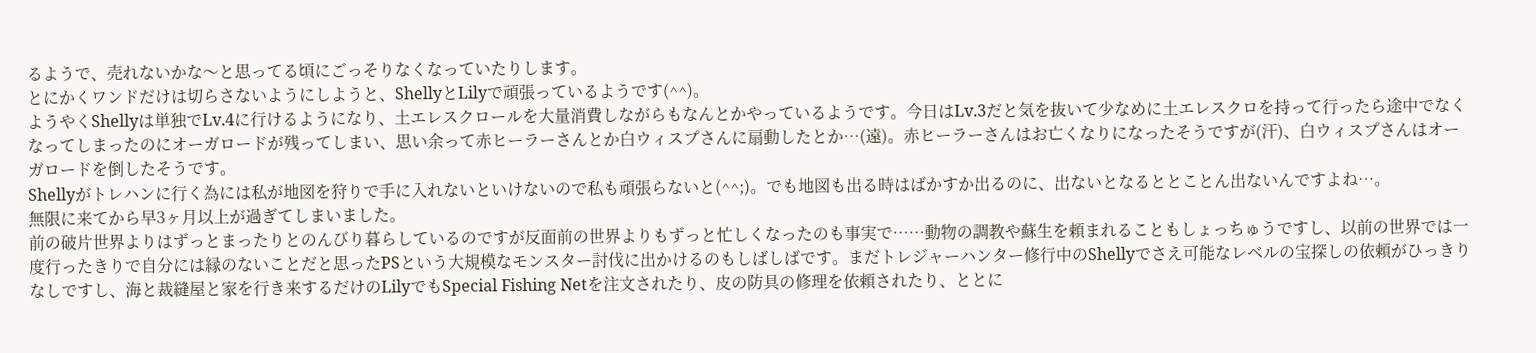るようで、売れないかな〜と思ってる頃にごっそりなくなっていたりします。
とにかくワンドだけは切らさないようにしようと、ShellyとLilyで頑張っているようです(^^)。
ようやくShellyは単独でLv.4に行けるようになり、土エレスクロールを大量消費しながらもなんとかやっているようです。今日はLv.3だと気を抜いて少なめに土エレスクロを持って行ったら途中でなくなってしまったのにオーガロードが残ってしまい、思い余って赤ヒーラーさんとか白ウィスプさんに扇動したとか…(遠)。赤ヒーラーさんはお亡くなりになったそうですが(汗)、白ウィスプさんはオーガロードを倒したそうです。
Shellyがトレハンに行く為には私が地図を狩りで手に入れないといけないので私も頑張らないと(^^;)。でも地図も出る時はばかすか出るのに、出ないとなるととことん出ないんですよね…。
無限に来てから早3ヶ月以上が過ぎてしまいました。
前の破片世界よりはずっとまったりとのんびり暮らしているのですが反面前の世界よりもずっと忙しくなったのも事実で……動物の調教や蘇生を頼まれることもしょっちゅうですし、以前の世界では一度行ったきりで自分には縁のないことだと思ったPSという大規模なモンスター討伐に出かけるのもしばしばです。まだトレジャーハンター修行中のShellyでさえ可能なレベルの宝探しの依頼がひっきりなしですし、海と裁縫屋と家を行き来するだけのLilyでもSpecial Fishing Netを注文されたり、皮の防具の修理を依頼されたり、ととに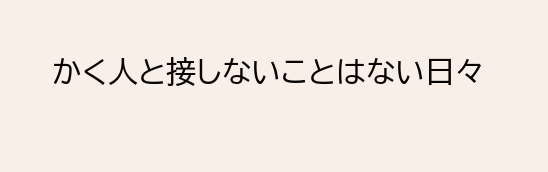かく人と接しないことはない日々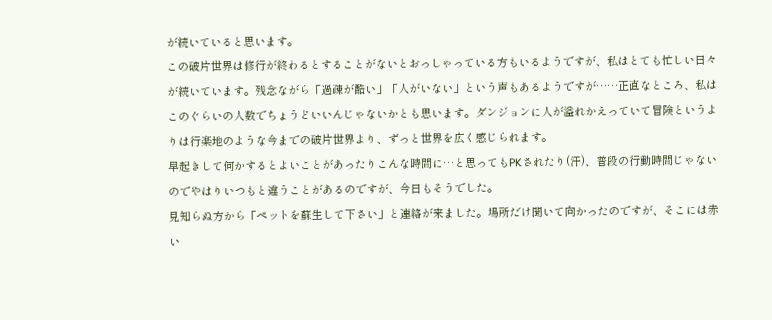が続いていると思います。
この破片世界は修行が終わるとすることがないとおっしゃっている方もいるようですが、私はとても忙しい日々が続いています。残念ながら「過疎が酷い」「人がいない」という声もあるようですが……正直なところ、私はこのぐらいの人数でちょうどいいんじゃないかとも思います。ダンジョンに人が溢れかえっていて冒険というよりは行楽地のような今までの破片世界より、ずっと世界を広く感じられます。
早起きして何かするとよいことがあったりこんな時間に…と思ってもPKされたり(汗)、普段の行動時間じゃないのでやはりいつもと違うことがあるのですが、今日もそうでした。
見知らぬ方から「ペットを蘇生して下さい」と連絡が来ました。場所だけ聞いて向かったのですが、そこには赤い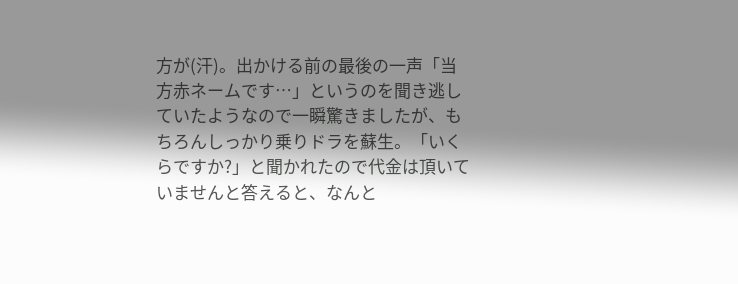方が(汗)。出かける前の最後の一声「当方赤ネームです…」というのを聞き逃していたようなので一瞬驚きましたが、もちろんしっかり乗りドラを蘇生。「いくらですか?」と聞かれたので代金は頂いていませんと答えると、なんと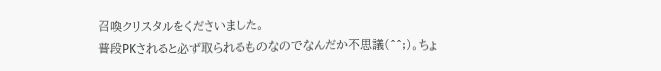召喚クリスタルをくださいました。
普段PKされると必ず取られるものなのでなんだか不思議(^^;)。ちょ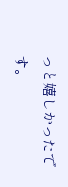っと嬉しかったです。